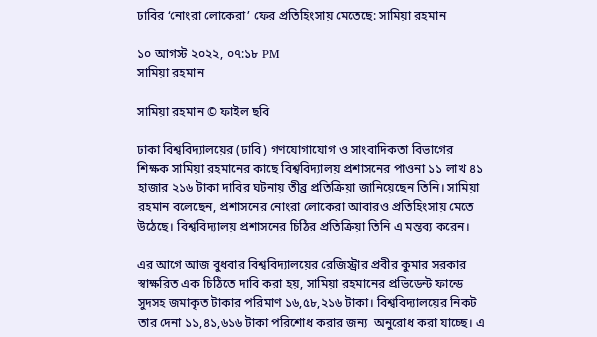ঢাবির ‘নোংরা লোকেরা’ ফের প্রতিহিংসায় মেতেছে: সামিয়া রহমান

১০ আগস্ট ২০২২, ০৭:১৮ PM
সামিয়া রহমান

সামিয়া রহমান © ফাইল ছবি

ঢাকা বিশ্ববিদ্যালয়ের (ঢাবি) গণযোগাযোগ ও সাংবাদিকতা বিভাগের শিক্ষক সামিয়া রহমানের কাছে বিশ্ববিদ্যালয় প্রশাসনের পাওনা ১১ লাখ ৪১ হাজার ২১৬ টাকা দাবির ঘটনায় তীব্র প্রতিক্রিয়া জানিয়েছেন তিনি। সামিয়া রহমান বলেছেন, প্রশাসনের নোংরা লোকেরা আবারও প্রতিহিংসায় মেতে উঠেছে। বিশ্ববিদ্যালয় প্রশাসনের চিঠির প্রতিক্রিয়া তিনি এ মন্তব্য করেন।

এর আগে আজ বুধবার বিশ্ববিদ্যালয়ের রেজিস্ট্রার প্রবীর কুমার সরকার স্বাক্ষরিত এক চিঠিতে দাবি করা হয়, সামিয়া রহমানের প্রভিডেন্ট ফান্ডে সুদসহ জমাকৃত টাকার পরিমাণ ১৬,৫৮,২১৬ টাকা। বিশ্ববিদ্যালয়ের নিকট তার দেনা ১১,৪১,৬১৬ টাকা পরিশোধ করার জন্য  অনুরোধ করা যাচ্ছে। এ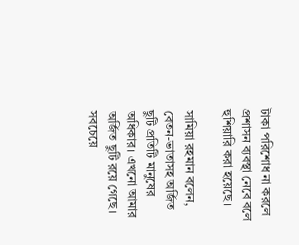টাকা পরিশোধ না করলে প্রশাসন ব্যবস্থা নেবে বলে হুশিয়ারি করা হয়েছে।

সামিয়া রহমান বলেন, বেতন-ভাতাসহ অর্জিত ছুটি প্রতিটি মানুষের অধিকার। এখনো আমার অর্জিত ছুটি রয়ে গেছে। সবচেয়ে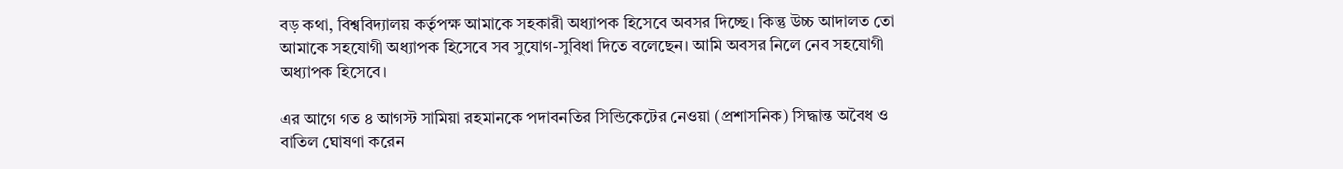বড় কথা, বিশ্ববিদ্যালয় কর্তৃপক্ষ আমাকে সহকারী অধ্যাপক হিসেবে অবসর দিচ্ছে। কিন্তু উচ্চ আদালত তো আমাকে সহযোগী অধ্যাপক হিসেবে সব সুযোগ-সুবিধা দিতে বলেছেন। আমি অবসর নিলে নেব সহযোগী অধ্যাপক হিসেবে।

এর আগে গত ৪ আগস্ট সামিয়া রহমানকে পদাবনতির সিন্ডিকেটের নেওয়া (প্রশাসনিক) সিদ্ধান্ত অবৈধ ও বাতিল ঘোষণা করেন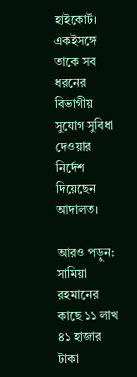হাইকোর্ট। একইসঙ্গে তাকে সব ধরনের বিভাগীয় সুযোগ সুবিধা দেওয়ার নির্দেশ দিয়েছেন আদালত।

আরও পড়ুন: সামিয়া রহমানের কাছে ১১ লাখ ৪১ হাজার টাকা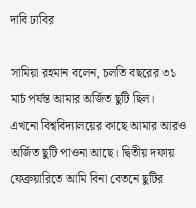দাবি ঢাবির

সামিয়া রহমান বলেন, চলতি বছরের ৩১ মার্চ পর্যন্ত আমার অর্জিত ছুটি ছিল। এখনো বিশ্ববিদ্যালয়ের কাছে আমার আরও অর্জিত ছুটি পাওনা আছে। দ্বিতীয় দফায় ফেব্রুয়ারিতে আমি বিনা বেতনে ছুটির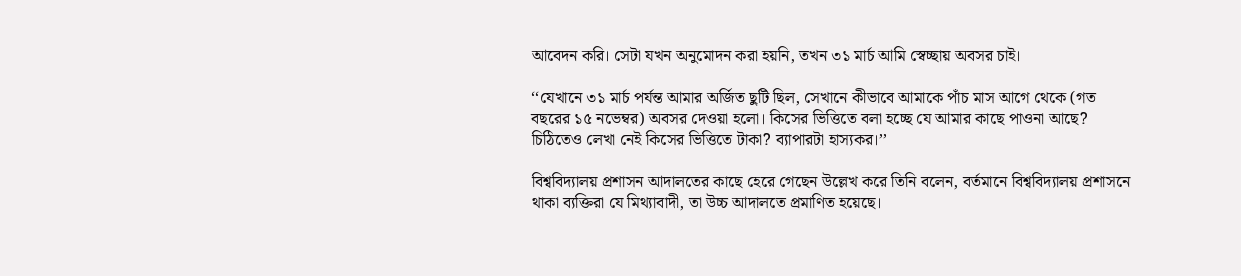আবেদন করি। সেটা যখন অনুমোদন করা হয়নি, তখন ৩১ মার্চ আমি স্বেচ্ছায় অবসর চাই।

‘‘যেখানে ৩১ মার্চ পর্যন্ত আমার অর্জিত ছুটি ছিল, সেখানে কীভাবে আমাকে পাঁচ মাস আগে থেকে (গত বছরের ১৫ নভেম্বর) অবসর দেওয়া হলো। কিসের ভিত্তিতে বলা হচ্ছে যে আমার কাছে পাওনা আছে? চিঠিতেও লেখা নেই কিসের ভিত্তিতে টাকা? ব্যাপারটা হাস্যকর।’’

বিশ্ববিদ্যালয় প্রশাসন আদালতের কাছে হেরে গেছেন উল্লেখ করে তিনি বলেন, বর্তমানে বিশ্ববিদ্যালয় প্রশাসনে থাকা ব্যক্তিরা যে মিথ্যাবাদী, তা উচ্চ আদালতে প্রমাণিত হয়েছে।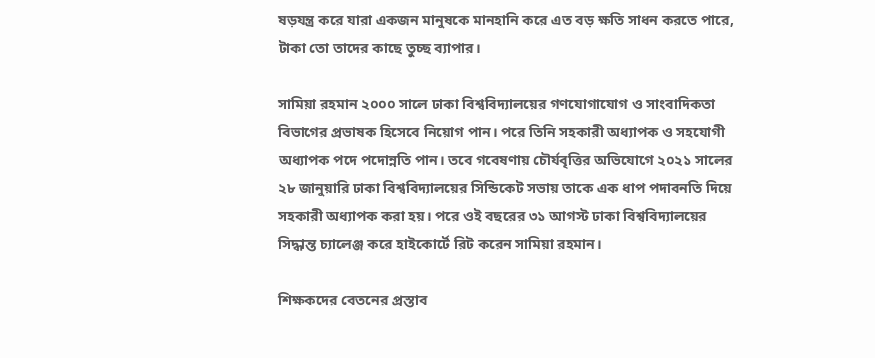ষড়যন্ত্র করে যারা একজন মানুষকে মানহানি করে এত বড় ক্ষতি সাধন করতে পারে, টাকা তো তাদের কাছে তুচ্ছ ব্যাপার।

সামিয়া রহমান ২০০০ সালে ঢাকা বিশ্ববিদ্যালয়ের গণযোগাযোগ ও সাংবাদিকতা বিভাগের প্রভাষক হিসেবে নিয়োগ পান। পরে তিনি সহকারী অধ্যাপক ও সহযোগী অধ্যাপক পদে পদোন্নতি পান। তবে গবেষণায় চৌর্যবৃত্তির অভিযোগে ২০২১ সালের ২৮ জানুয়ারি ঢাকা বিশ্ববিদ্যালয়ের সিন্ডিকেট সভায় তাকে এক ধাপ পদাবনতি দিয়ে সহকারী অধ্যাপক করা হয়। পরে ওই বছরের ৩১ আগস্ট ঢাকা বিশ্ববিদ্যালয়ের সিদ্ধান্ত চ্যালেঞ্জ করে হাইকোর্টে রিট করেন সামিয়া রহমান।

শিক্ষকদের বেতনের প্রস্তাব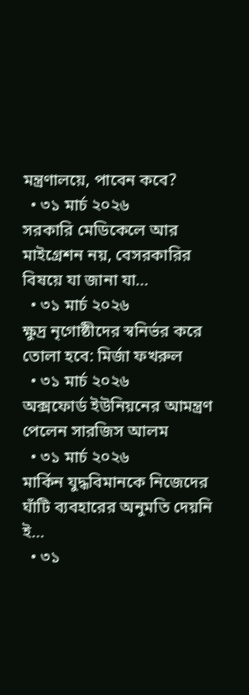মন্ত্রণালয়ে, পাবেন কবে?
  • ৩১ মার্চ ২০২৬
সরকারি মেডিকেলে আর মাইগ্রেশন নয়, বেসরকারির বিষয়ে যা জানা যা…
  • ৩১ মার্চ ২০২৬
ক্ষুদ্র নৃগোষ্ঠীদের স্বনির্ভর করে তোলা হবে: মির্জা ফখরুল
  • ৩১ মার্চ ২০২৬
অক্সফোর্ড ইউনিয়নের আমন্ত্রণ পেলেন সারজিস আলম
  • ৩১ মার্চ ২০২৬
মার্কিন যুদ্ধবিমানকে নিজেদের ঘাঁটি ব্যবহারের অনুমতি দেয়নি ই…
  • ৩১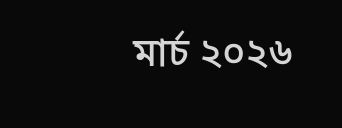মার্চ ২০২৬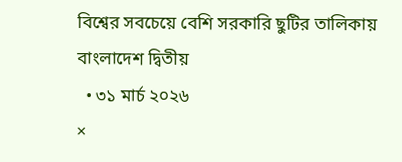বিশ্বের সবচেয়ে বেশি সরকারি ছুটির তালিকায় বাংলাদেশ দ্বিতীয়
  • ৩১ মার্চ ২০২৬
×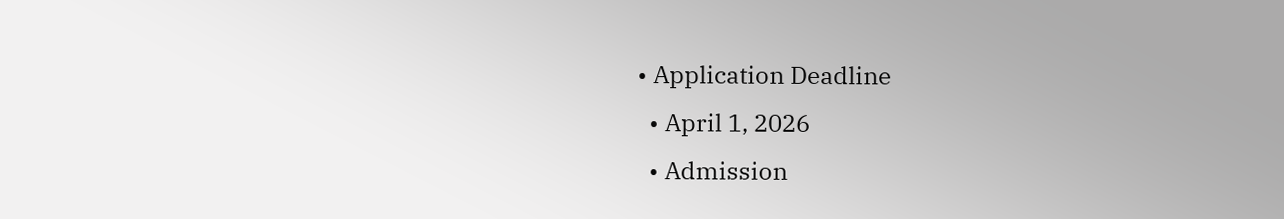• Application Deadline
  • April 1, 2026
  • Admission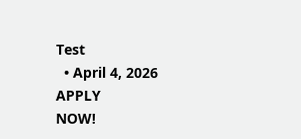Test
  • April 4, 2026
APPLY
NOW!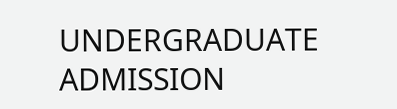UNDERGRADUATE ADMISSION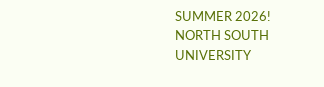SUMMER 2026!
NORTH SOUTH UNIVERSITY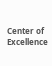Center of Excellence